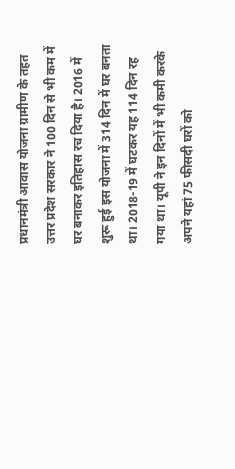प्रधानमंत्री आवास योजना ग्रामीण के तहत उत्तर प्रदेश सरकार ने 100 दिन से भी कम में घर बनाकर इतिहास रच दिया है। 2016 में शुरू हुई इस योजना में 314 दिन में घर बनता था। 2018-19 में घटकर यह 114 दिन रह गया था। यूपी ने इन दिनों में भी कमी करके अपने यहां 75 फीसदी घरों को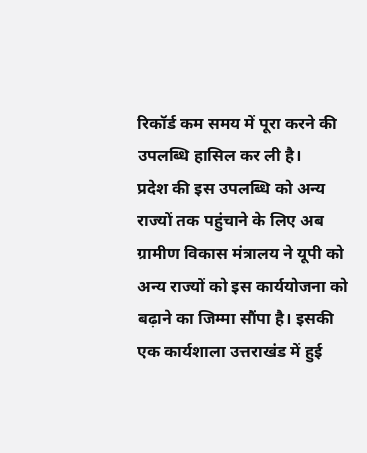रिकॉर्ड कम समय में पूरा करने की उपलब्धि हासिल कर ली है।
प्रदेश की इस उपलब्धि को अन्य राज्यों तक पहुंचाने के लिए अब ग्रामीण विकास मंत्रालय ने यूपी को अन्य राज्यों को इस कार्ययोजना को बढ़ाने का जिम्मा सौंपा है। इसकी एक कार्यशाला उत्तराखंड में हुई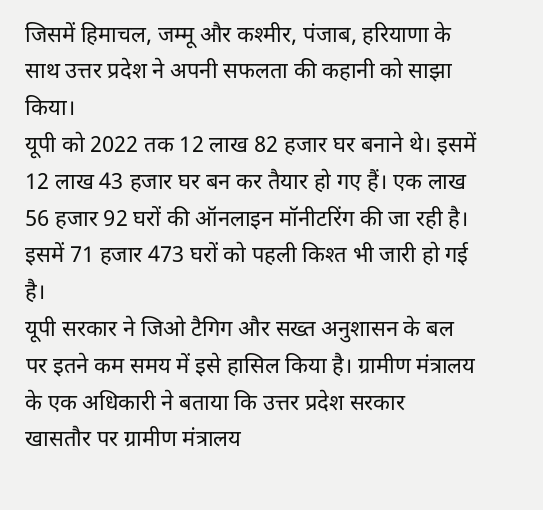जिसमें हिमाचल, जम्मू और कश्मीर, पंजाब, हरियाणा के साथ उत्तर प्रदेश ने अपनी सफलता की कहानी को साझा किया।
यूपी को 2022 तक 12 लाख 82 हजार घर बनाने थे। इसमें 12 लाख 43 हजार घर बन कर तैयार हो गए हैं। एक लाख 56 हजार 92 घरों की ऑनलाइन मॉनीटरिंग की जा रही है। इसमें 71 हजार 473 घरों को पहली किश्त भी जारी हो गई है।
यूपी सरकार ने जिओ टैगिग और सख्त अनुशासन के बल पर इतने कम समय में इसे हासिल किया है। ग्रामीण मंत्रालय के एक अधिकारी ने बताया कि उत्तर प्रदेश सरकार खासतौर पर ग्रामीण मंत्रालय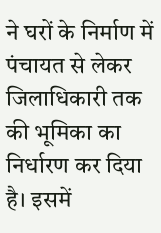ने घरों के निर्माण में पंचायत से लेकर जिलाधिकारी तक की भूमिका का निर्धारण कर दिया है। इसमें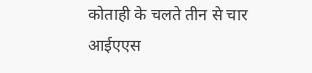कोताही के चलते तीन से चार आईएएस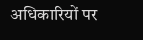अधिकारियों पर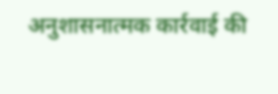अनुशासनात्मक कार्रवाई की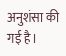अनुशंसा की गई है।